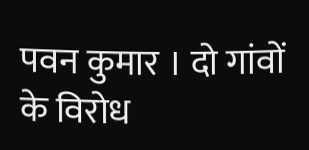पवन कुमार । दो गांवों के विरोध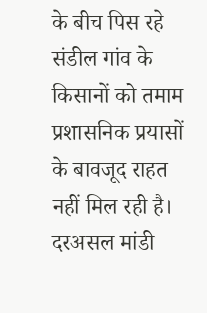के बीच पिस रहे संडील गांव के किसानों को तमाम प्रशासनिक प्रयासों के बावजूद राहत नहीं मिल रही है। दरअसल मांडी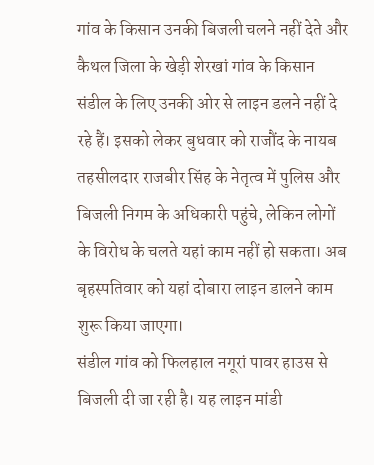गांव के किसान उनकी बिजली चलने नहीं देते और कैथल जिला के खेड़ी शेरखां गांव के किसान संडील के लिए उनकी ओर से लाइन डलने नहीं दे रहे हैं। इसको लेकर बुधवार को राजौंद के नायब तहसीलदार राजबीर सिंह के नेतृत्व में पुलिस और बिजली निगम के अधिकारी पहुंचे, लेकिन लोगों के विरोध के चलते यहां काम नहीं हो सकता। अब बृहस्पतिवार को यहां दोबारा लाइन डालने काम शुरू किया जाएगा।
संडील गांव को फिलहाल नगूरां पावर हाउस से बिजली दी जा रही है। यह लाइन मांडी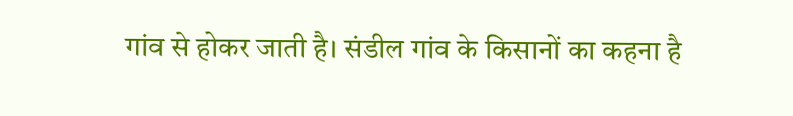गांव से होकर जाती है। संडील गांव के किसानों का कहना है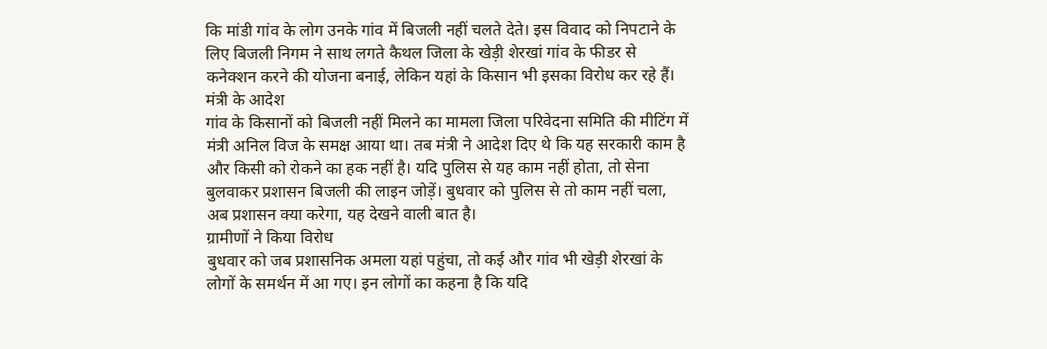कि मांडी गांव के लोग उनके गांव में बिजली नहीं चलते देते। इस विवाद को निपटाने के लिए बिजली निगम ने साथ लगते कैथल जिला के खेड़ी शेरखां गांव के फीडर से कनेक्शन करने की योजना बनाई, लेकिन यहां के किसान भी इसका विरोध कर रहे हैं।
मंत्री के आदेश
गांव के किसानों को बिजली नहीं मिलने का मामला जिला परिवेदना समिति की मीटिंग में मंत्री अनिल विज के समक्ष आया था। तब मंत्री ने आदेश दिए थे कि यह सरकारी काम है और किसी को रोकने का हक नहीं है। यदि पुलिस से यह काम नहीं होता, तो सेना बुलवाकर प्रशासन बिजली की लाइन जोड़ें। बुधवार को पुलिस से तो काम नहीं चला, अब प्रशासन क्या करेगा, यह देखने वाली बात है।
ग्रामीणों ने किया विरोध
बुधवार को जब प्रशासनिक अमला यहां पहुंचा, तो कई और गांव भी खेड़ी शेरखां के लोगों के समर्थन में आ गए। इन लोगों का कहना है कि यदि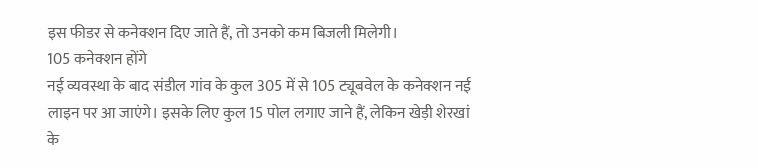इस फीडर से कनेक्शन दिए जाते हैं, तो उनको कम बिजली मिलेगी।
105 कनेक्शन होंगे
नई व्यवस्था के बाद संडील गांव के कुल 305 में से 105 ट्यूबवेल के कनेक्शन नई लाइन पर आ जाएंगे। इसके लिए कुल 15 पोल लगाए जाने हैं, लेकिन खेड़ी शेरखां के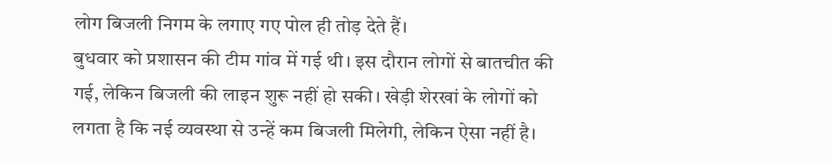लोग बिजली निगम के लगाए गए पोल ही तोड़ देते हैं।
बुधवार को प्रशासन की टीम गांव में गई थी। इस दौरान लोगों से बातचीत की गई, लेकिन बिजली की लाइन शुरू नहीं हो सकी। खेड़ी शेरखां के लोगों को लगता है कि नई व्यवस्था से उन्हें कम बिजली मिलेगी, लेकिन ऐसा नहीं है।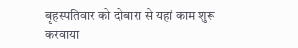बृहस्पतिवार को दोबारा से यहां काम शुरू करवाया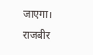जाएगा।
राजबीर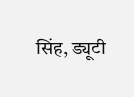सिंह, ड्यूटी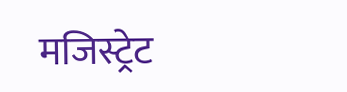मजिस्ट्रेट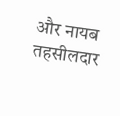और नायब तहसीलदार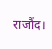राजौंद।